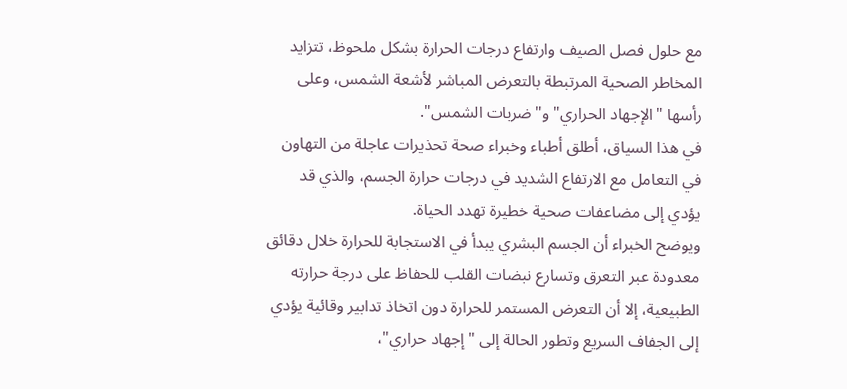مع حلول فصل الصيف وارتفاع درجات الحرارة بشكل ملحوظ، تتزايد المخاطر الصحية المرتبطة بالتعرض المباشر لأشعة الشمس، وعلى رأسها "الإجهاد الحراري" و"ضربات الشمس".
في هذا السياق، أطلق أطباء وخبراء صحة تحذيرات عاجلة من التهاون في التعامل مع الارتفاع الشديد في درجات حرارة الجسم، والذي قد يؤدي إلى مضاعفات صحية خطيرة تهدد الحياة.
ويوضح الخبراء أن الجسم البشري يبدأ في الاستجابة للحرارة خلال دقائق معدودة عبر التعرق وتسارع نبضات القلب للحفاظ على درجة حرارته الطبيعية، إلا أن التعرض المستمر للحرارة دون اتخاذ تدابير وقائية يؤدي إلى الجفاف السريع وتطور الحالة إلى "إجهاد حراري"،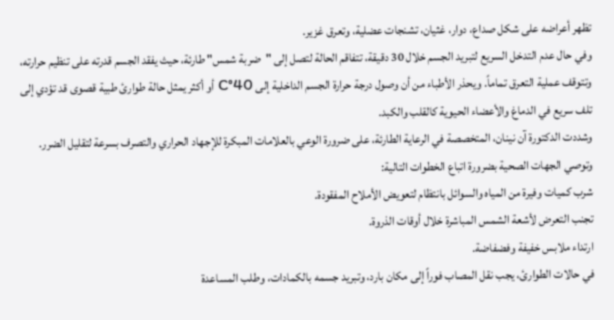تظهر أعراضه على شكل صداع، دوار، غثيان، تشنجات عضلية، وتعرق غزير.
وفي حال عدم التدخل السريع لتبريد الجسم خلال 30 دقيقة، تتفاقم الحالة لتصل إلى "ضربة شمس" طارئة، حيث يفقد الجسم قدرته على تنظيم حرارته، وتتوقف عملية التعرق تماماً. ويحذر الأطباء من أن وصول درجة حرارة الجسم الداخلية إلى 40°C أو أكثر يمثل حالة طوارئ طبية قصوى قد تؤدي إلى تلف سريع في الدماغ والأعضاء الحيوية كالقلب والكبد.
وشددت الدكتورة آن نينان، المتخصصة في الرعاية الطارئة، على ضرورة الوعي بالعلامات المبكرة للإجهاد الحراري والتصرف بسرعة لتقليل الضرر. وتوصي الجهات الصحية بضرورة اتباع الخطوات التالية:
شرب كميات وفيرة من المياه والسوائل بانتظام لتعويض الأملاح المفقودة.
تجنب التعرض لأشعة الشمس المباشرة خلال أوقات الذروة.
ارتداء ملابس خفيفة وفضفاضة.
في حالات الطوارئ، يجب نقل المصاب فوراً إلى مكان بارد، وتبريد جسمه بالكمادات، وطلب المساعدة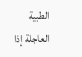الطبية العاجلة إذا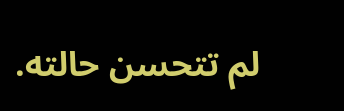لم تتحسن حالته.